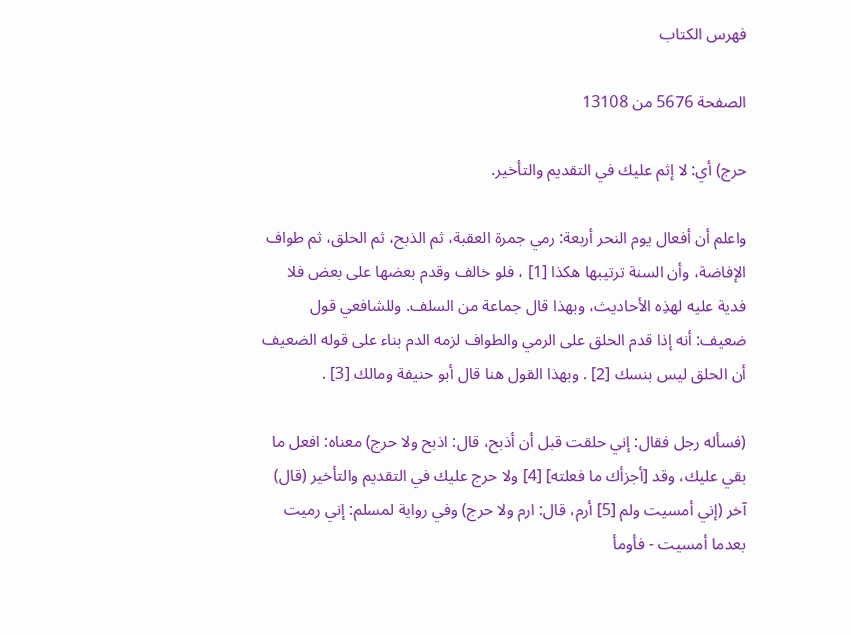فهرس الكتاب

الصفحة 5676 من 13108

حرج) أي: لا إثم عليك في التقديم والتأخير.

واعلم أن أفعال يوم النحر أربعة: رمي جمرة العقبة، ثم الذبح، ثم الحلق، ثم طواف الإفاضة، وأن السنة ترتيبها هكذا [1] ، فلو خالف وقدم بعضها على بعض فلا فدية عليه لهذِه الأحاديث، وبهذا قال جماعة من السلف. وللشافعي قول ضعيف: أنه إذا قدم الحلق على الرمي والطواف لزمه الدم بناء على قوله الضعيف أن الحلق ليس بنسك [2] . وبهذا القول هنا قال أبو حنيفة ومالك [3] .

(فسأله رجل فقال: إني حلقت قبل أن أذبح، قال: اذبح ولا حرج) معناه: افعل ما بقي عليك، وقد [أجزأك ما فعلته] [4] ولا حرج عليك في التقديم والتأخير (قال) آخر (إني أمسيت ولم [5] أرم، قال: ارم ولا حرج) وفي رواية لمسلم: إني رميت بعدما أمسيت - فأومأ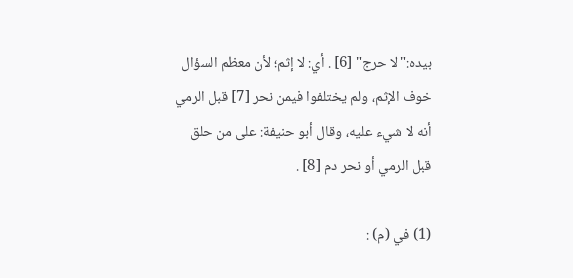بيده:"لا حرج" [6] . أي: لا إثم؛ لأن معظم السؤال خوف الإثم، ولم يختلفوا فيمن نحر [7] قبل الرمي أنه لا شيء عليه، وقال أبو حنيفة: على من حلق قبل الرمي أو نحر دم [8] .

(1) في (م) :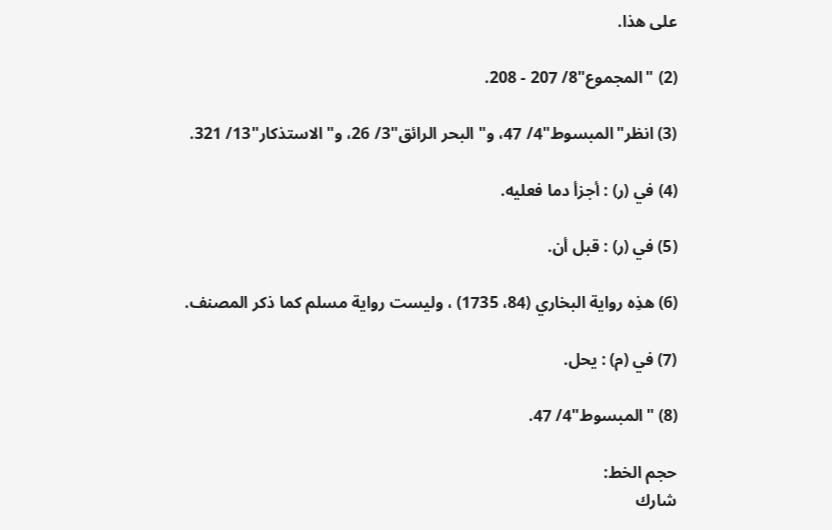على هذا.

(2) "المجموع"8/ 207 - 208.

(3) انظر"المبسوط"4/ 47، و"البحر الرائق"3/ 26، و"الاستذكار"13/ 321.

(4) في (ر) : أجزأ دما فعليه.

(5) في (ر) : قبل أن.

(6) هذِه رواية البخاري (84، 1735) ، وليست رواية مسلم كما ذكر المصنف.

(7) في (م) : يحل.

(8) "المبسوط"4/ 47.

حجم الخط:
شارك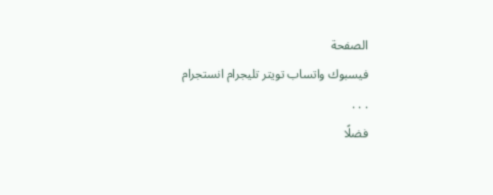الصفحة
فيسبوك واتساب تويتر تليجرام انستجرام
. . .
فضلًا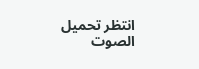انتظر تحميل الصوت